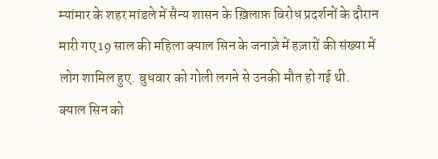म्यांमार के शहर मांडले में सैन्य शासन के ख़िलाफ़ विरोध प्रदर्शनों के दौरान मारी गए 19 साल की महिला क्याल सिन के जनाज़े में हज़ारों की संख्या में लोग शामिल हुए. बुधवार को गोली लगने से उनकी मौत हो गई थी.
क्याल सिन को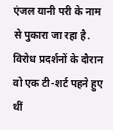एंजल यानी परी के नाम से पुकारा जा रहा है. विरोध प्रदर्शनों के दौरान वो एक टी-शर्ट पहने हुए थीं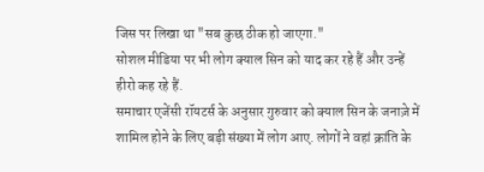जिस पर लिखा था "सब कुछ ठीक हो जाएगा."
सोशल मीडिया पर भी लोग क्याल सिन को याद कर रहे हैं और उन्हें हीरो कह रहे हैं.
समाचार एजेंसी रॉयटर्स के अनुसार गुरुवार को क्याल सिन के जनाज़े में शामिल होने के लिए बड़ी संख्या में लोग आए. लोगों ने वहां क्रांति के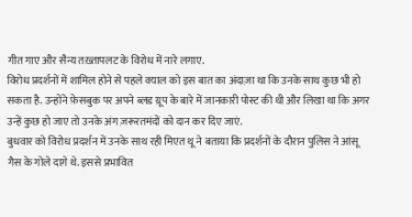गीत गाए और सैन्य तख़्तापलट के विरोध में नारे लगाए.
विरोध प्रदर्शनों में शामिल होने से पहले क्याल को इस बात का अंदाज़ा था कि उनके साथ कुछ भी हो सकता है. उन्होंने फ़ेसबुक पर अपने ब्लड ग्रूप के बारे में जानकारी पोस्ट की थी और लिखा था कि अगर उन्हें कुछ हो जाए तो उनके अंग ज़रूरतमंदों को दान कर दिए जाएं.
बुधवार को विरोध प्रदर्शन में उनके साथ रही मिएत थू ने बताया कि प्रदर्शनों के दौरान पुलिस ने आंसू गैस के गोले दाग़े थे. इससे प्रभावित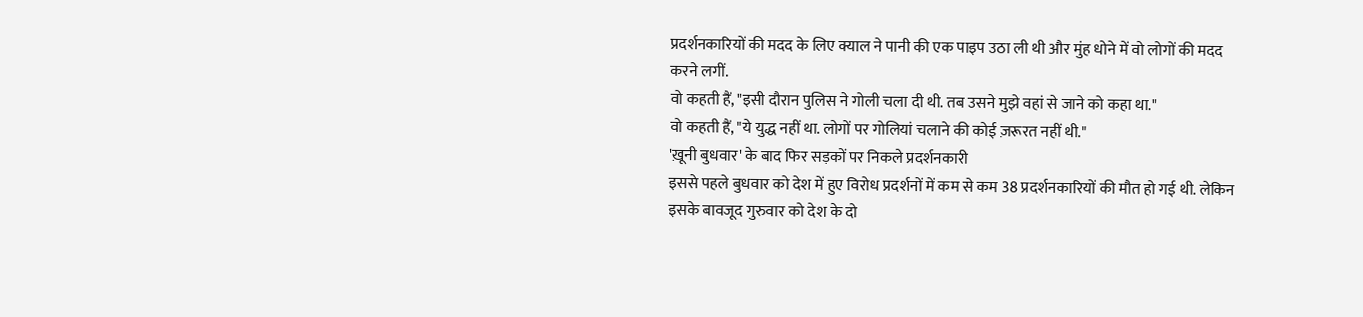प्रदर्शनकारियों की मदद के लिए क्याल ने पानी की एक पाइप उठा ली थी और मुंह धोने में वो लोगों की मदद करने लगीं.
वो कहती हैं, "इसी दौरान पुलिस ने गोली चला दी थी. तब उसने मुझे वहां से जाने को कहा था."
वो कहती हैं, "ये युद्ध नहीं था. लोगों पर गोलियां चलाने की कोई ज़रूरत नहीं थी."
'ख़ूनी बुधवार' के बाद फिर सड़कों पर निकले प्रदर्शनकारी
इससे पहले बुधवार को देश में हुए विरोध प्रदर्शनों में कम से कम 38 प्रदर्शनकारियों की मौत हो गई थी. लेकिन इसके बावजूद गुरुवार को देश के दो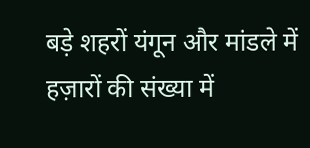बड़े शहरों यंगून और मांडले में हज़ारों की संख्या में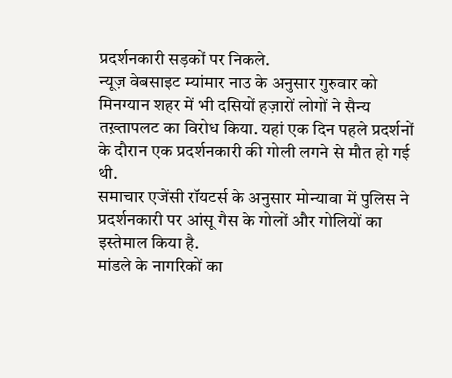प्रदर्शनकारी सड़कों पर निकले.
न्यूज़ वेबसाइट म्यांमार नाउ के अनुसार गुरुवार को मिनग्यान शहर में भी दसियों हज़ारों लोगों ने सैन्य तख़्तापलट का विरोध किया. यहां एक दिन पहले प्रदर्शनों के दौरान एक प्रदर्शनकारी की गोली लगने से मौत हो गई थी.
समाचार एजेंसी रॉयटर्स के अनुसार मोन्यावा में पुलिस ने प्रदर्शनकारी पर आंसू गैस के गोलों और गोलियों का इस्तेमाल किया है.
मांडले के नागरिकों का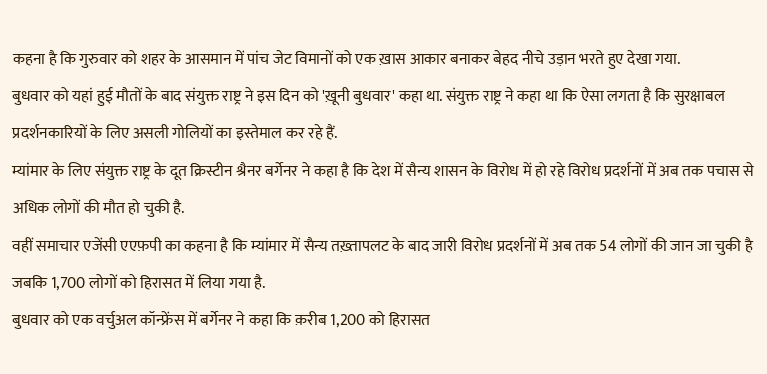कहना है कि गुरुवार को शहर के आसमान में पांच जेट विमानों को एक ख़ास आकार बनाकर बेहद नीचे उड़ान भरते हुए देखा गया.
बुधवार को यहां हुई मौतों के बाद संयुक्त राष्ट्र ने इस दिन को 'ख़ूनी बुधवार' कहा था. संयुक्त राष्ट्र ने कहा था कि ऐसा लगता है कि सुरक्षाबल प्रदर्शनकारियों के लिए असली गोलियों का इस्तेमाल कर रहे हैं.
म्यांमार के लिए संयुक्त राष्ट्र के दूत क्रिस्टीन श्रैनर बर्गेनर ने कहा है कि देश में सैन्य शासन के विरोध में हो रहे विरोध प्रदर्शनों में अब तक पचास से अधिक लोगों की मौत हो चुकी है.
वहीं समाचार एजेंसी एएफ़पी का कहना है कि म्यांमार में सैन्य तख़्तापलट के बाद जारी विरोध प्रदर्शनों में अब तक 54 लोगों की जान जा चुकी है जबकि 1,700 लोगों को हिरासत में लिया गया है.
बुधवार को एक वर्चुअल कॉन्फ्रेंस में बर्गेनर ने कहा कि क़रीब 1,200 को हिरासत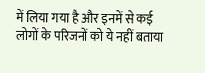में लिया गया है और इनमें से कई लोगों के परिजनों को ये नहीं बताया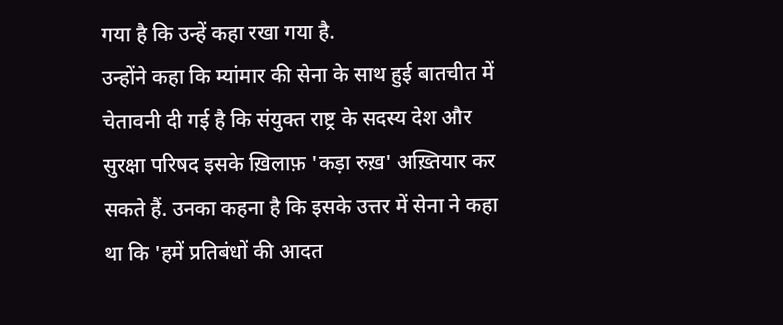गया है कि उन्हें कहा रखा गया है.
उन्होंने कहा कि म्यांमार की सेना के साथ हुई बातचीत में चेतावनी दी गई है कि संयुक्त राष्ट्र के सदस्य देश और सुरक्षा परिषद इसके ख़िलाफ़ 'कड़ा रुख़' अख़्तियार कर सकते हैं. उनका कहना है कि इसके उत्तर में सेना ने कहा था कि 'हमें प्रतिबंधों की आदत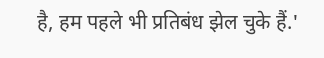है, हम पहले भी प्रतिबंध झेल चुके हैं.'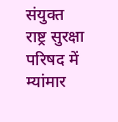संयुक्त राष्ट्र सुरक्षा परिषद में म्यांमार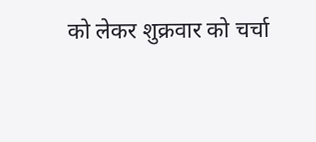को लेकर शुक्रवार को चर्चा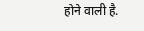होने वाली है.